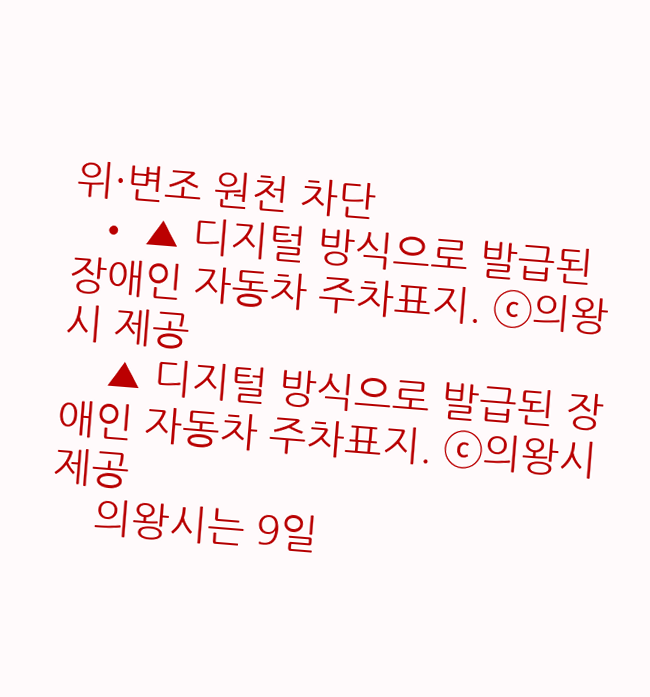위·변조 원천 차단
  • ▲ 디지털 방식으로 발급된 장애인 자동차 주차표지. ⓒ의왕시 제공
    ▲ 디지털 방식으로 발급된 장애인 자동차 주차표지. ⓒ의왕시 제공
    의왕시는 9일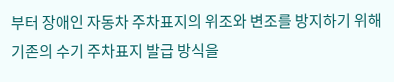부터 장애인 자동차 주차표지의 위조와 변조를 방지하기 위해 기존의 수기 주차표지 발급 방식을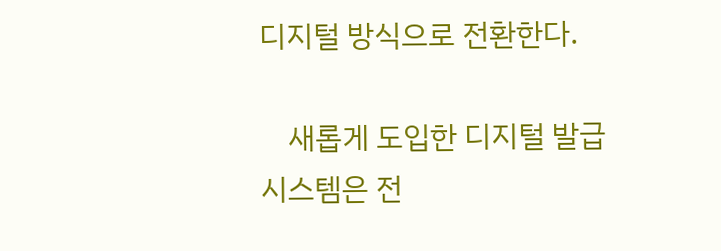디지털 방식으로 전환한다.

    새롭게 도입한 디지털 발급 시스템은 전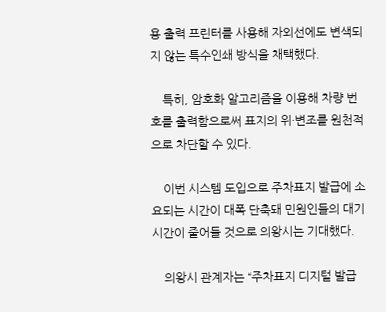용 출력 프린터를 사용해 자외선에도 변색되지 않는 특수인쇄 방식을 채택했다.

    특히, 암호화 알고리즘을 이용해 차량 번호를 출력함으로써 표지의 위·변조를 원천적으로 차단할 수 있다.

    이번 시스템 도입으로 주차표지 발급에 소요되는 시간이 대폭 단축돼 민원인들의 대기시간이 줄어들 것으로 의왕시는 기대했다.

    의왕시 관계자는 “주차표지 디지털 발급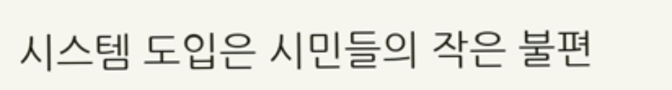시스템 도입은 시민들의 작은 불편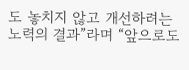도 놓치지 않고 개선하려는 노력의 결과”라며 “앞으로도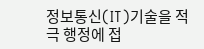정보통신(IT)기술을 적극 행정에 접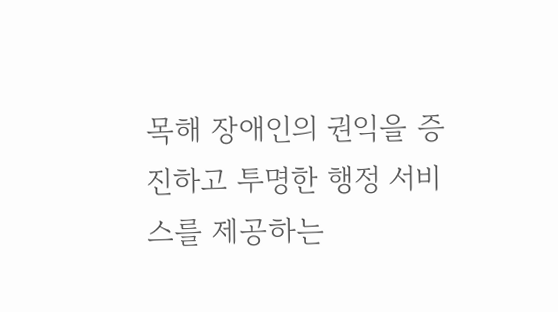목해 장애인의 권익을 증진하고 투명한 행정 서비스를 제공하는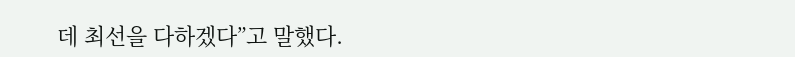데 최선을 다하겠다”고 말했다.